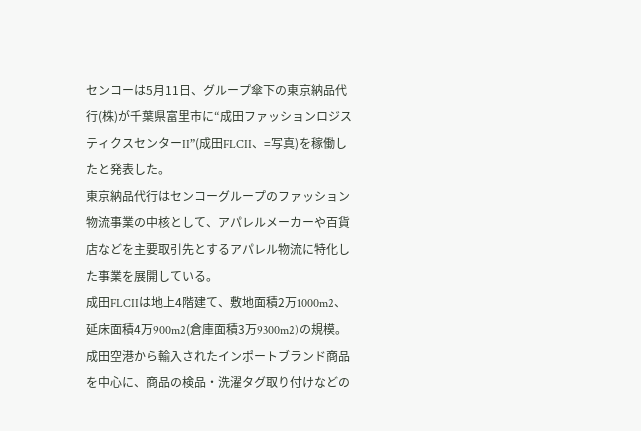センコーは5月11日、グループ傘下の東京納品代行(株)が千葉県富里市に“成田ファッションロジスティクスセンターII”(成田FLCII、=写真)を稼働したと発表した。
東京納品代行はセンコーグループのファッション物流事業の中核として、アパレルメーカーや百貨店などを主要取引先とするアパレル物流に特化した事業を展開している。
成田FLCIIは地上4階建て、敷地面積2万1000m2、延床面積4万900m2(倉庫面積3万9300m2)の規模。成田空港から輸入されたインポートブランド商品を中心に、商品の検品・洗濯タグ取り付けなどの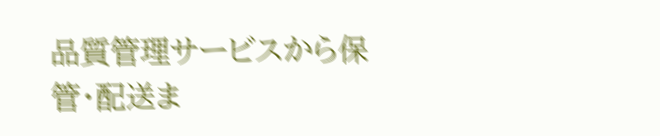品質管理サービスから保管・配送ま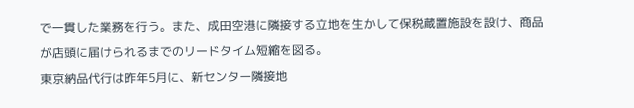で一貫した業務を行う。また、成田空港に隣接する立地を生かして保税蔵置施設を設け、商品が店頭に届けられるまでのリードタイム短縮を図る。
東京納品代行は昨年5月に、新センター隣接地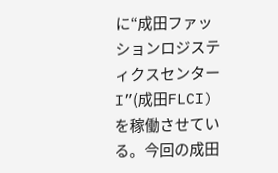に“成田ファッションロジスティクスセンターI”(成田FLCI)を稼働させている。今回の成田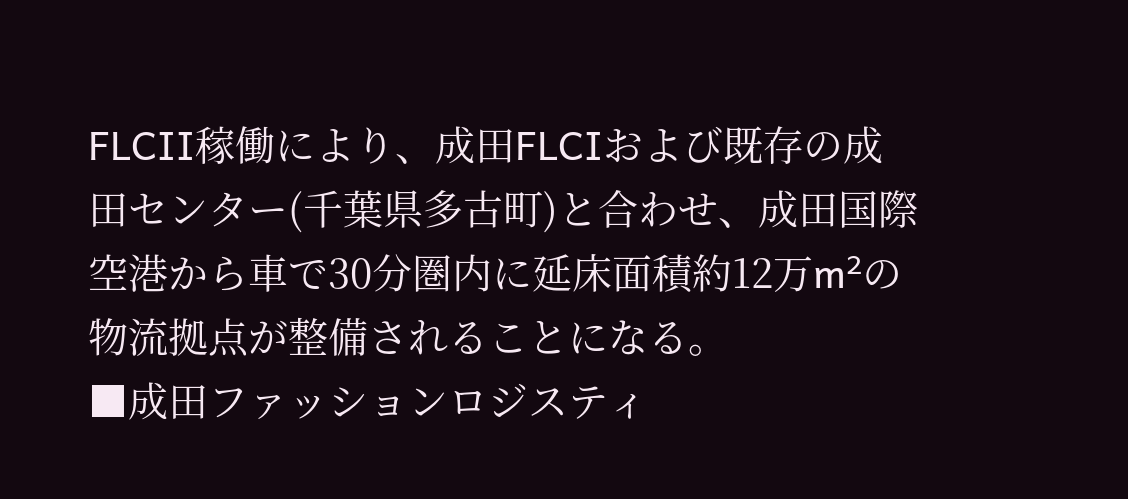FLCII稼働により、成田FLCIおよび既存の成田センター(千葉県多古町)と合わせ、成田国際空港から車で30分圏内に延床面積約12万m²の物流拠点が整備されることになる。
■成田ファッションロジスティ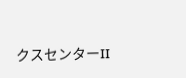クスセンターII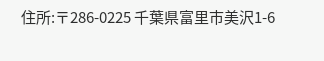住所:〒286-0225 千葉県富里市美沢1-6